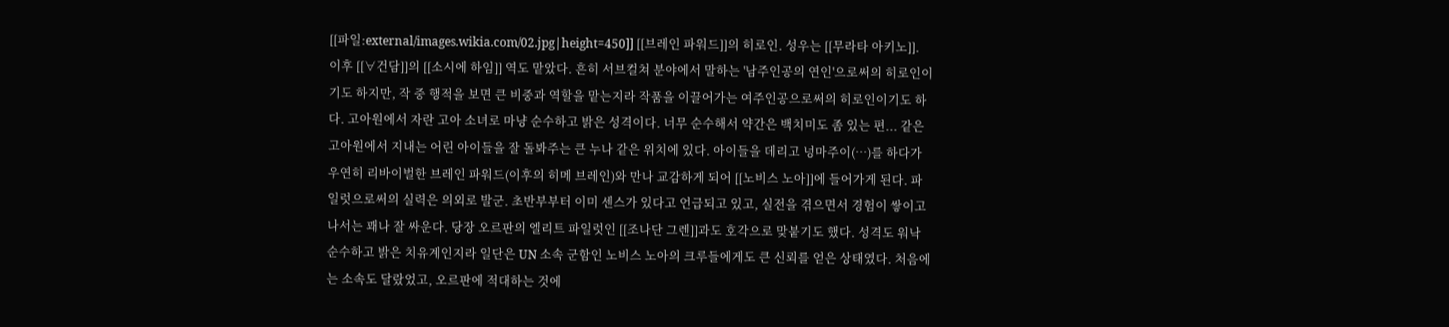[[파일:external/images.wikia.com/02.jpg|height=450]] [[브레인 파워드]]의 히로인. 성우는 [[무라타 아키노]]. 이후 [[∀건담]]의 [[소시에 하임]] 역도 맡았다. 흔히 서브컬쳐 분야에서 말하는 '남주인공의 연인'으로써의 히로인이기도 하지만, 작 중 행적을 보면 큰 비중과 역할을 맡는지라 작품을 이끌어가는 여주인공으로써의 히로인이기도 하다. 고아원에서 자란 고아 소녀로 마냥 순수하고 밝은 성격이다. 너무 순수해서 약간은 백치미도 좀 있는 편... 같은 고아원에서 지내는 어린 아이들을 잘 돌봐주는 큰 누나 같은 위치에 있다. 아이들을 데리고 넝마주이(…)를 하다가 우연히 리바이벌한 브레인 파워드(이후의 히메 브레인)와 만나 교감하게 되어 [[노비스 노아]]에 들어가게 된다. 파일럿으로써의 실력은 의외로 발군. 초반부부터 이미 센스가 있다고 언급되고 있고, 실전을 겪으면서 경험이 쌓이고 나서는 꽤나 잘 싸운다. 당장 오르판의 엘리트 파일럿인 [[조나단 그렌]]과도 호각으로 맞붙기도 했다. 성격도 워낙 순수하고 밝은 치유계인지라 일단은 UN 소속 군함인 노비스 노아의 크루들에게도 큰 신뢰를 얻은 상태였다. 처음에는 소속도 달랐었고, 오르판에 적대하는 것에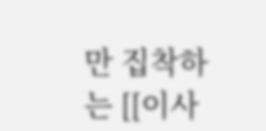만 집착하는 [[이사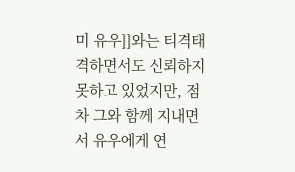미 유우]]와는 티격태격하면서도 신뢰하지 못하고 있었지만, 점차 그와 함께 지내면서 유우에게 연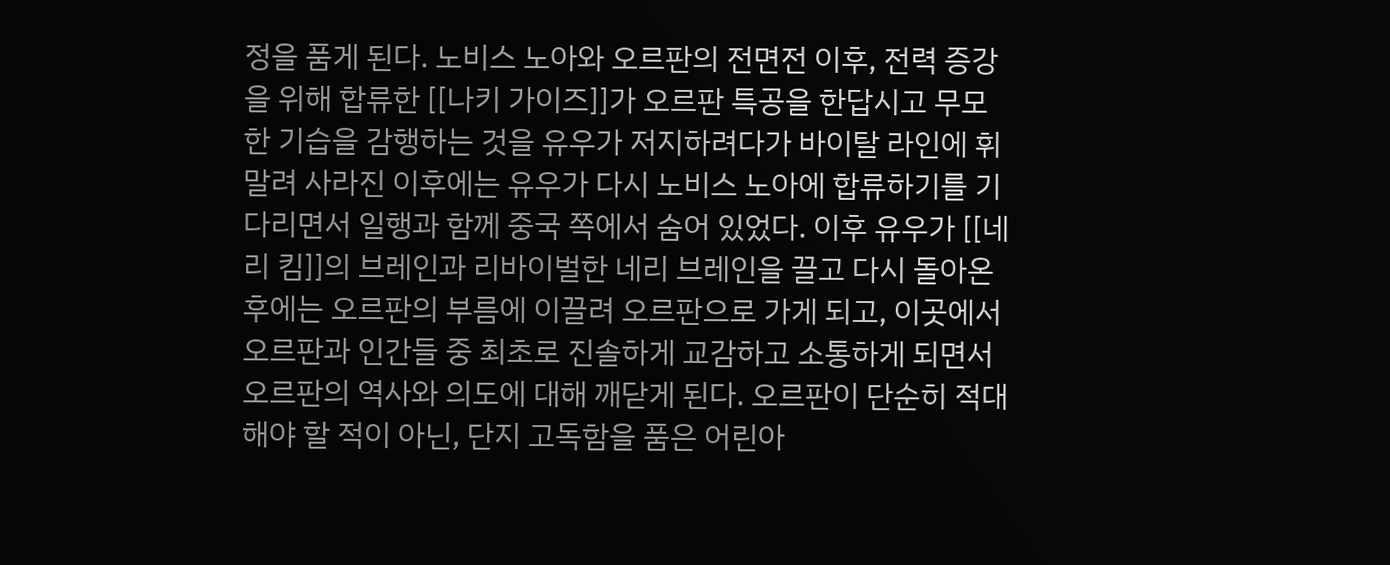정을 품게 된다. 노비스 노아와 오르판의 전면전 이후, 전력 증강을 위해 합류한 [[나키 가이즈]]가 오르판 특공을 한답시고 무모한 기습을 감행하는 것을 유우가 저지하려다가 바이탈 라인에 휘말려 사라진 이후에는 유우가 다시 노비스 노아에 합류하기를 기다리면서 일행과 함께 중국 쪽에서 숨어 있었다. 이후 유우가 [[네리 킴]]의 브레인과 리바이벌한 네리 브레인을 끌고 다시 돌아온 후에는 오르판의 부름에 이끌려 오르판으로 가게 되고, 이곳에서 오르판과 인간들 중 최초로 진솔하게 교감하고 소통하게 되면서 오르판의 역사와 의도에 대해 깨닫게 된다. 오르판이 단순히 적대해야 할 적이 아닌, 단지 고독함을 품은 어린아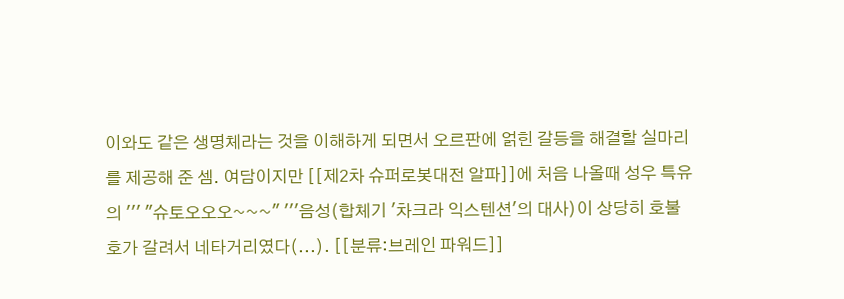이와도 같은 생명체라는 것을 이해하게 되면서 오르판에 얽힌 갈등을 해결할 실마리를 제공해 준 셈. 여담이지만 [[제2차 슈퍼로봇대전 알파]]에 처음 나올때 성우 특유의 ''' "슈토오오오~~~" '''음성(합체기 '차크라 익스텐션'의 대사)이 상당히 호불호가 갈려서 네타거리였다(...). [[분류:브레인 파워드]]